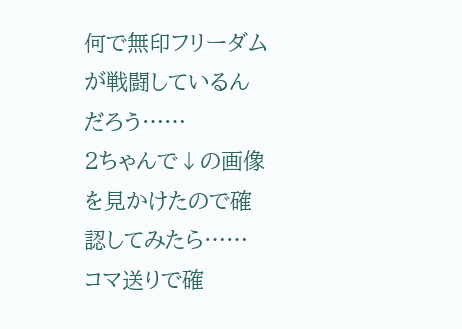何で無印フリーダムが戦闘しているんだろう……
2ちゃんで↓の画像を見かけたので確認してみたら……
コマ送りで確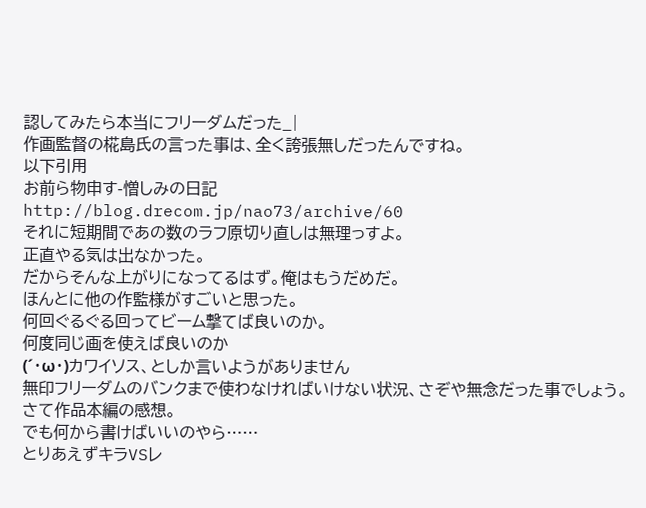認してみたら本当にフリーダムだった_|
作画監督の椛島氏の言った事は、全く誇張無しだったんですね。
以下引用
お前ら物申す-憎しみの日記
http://blog.drecom.jp/nao73/archive/60
それに短期間であの数のラフ原切り直しは無理っすよ。
正直やる気は出なかった。
だからそんな上がりになってるはず。俺はもうだめだ。
ほんとに他の作監様がすごいと思った。
何回ぐるぐる回ってビーム撃てば良いのか。
何度同じ画を使えば良いのか
(´・ω・)カワイソス、としか言いようがありません
無印フリーダムのバンクまで使わなければいけない状況、さぞや無念だった事でしょう。
さて作品本編の感想。
でも何から書けばいいのやら……
とりあえずキラVSレ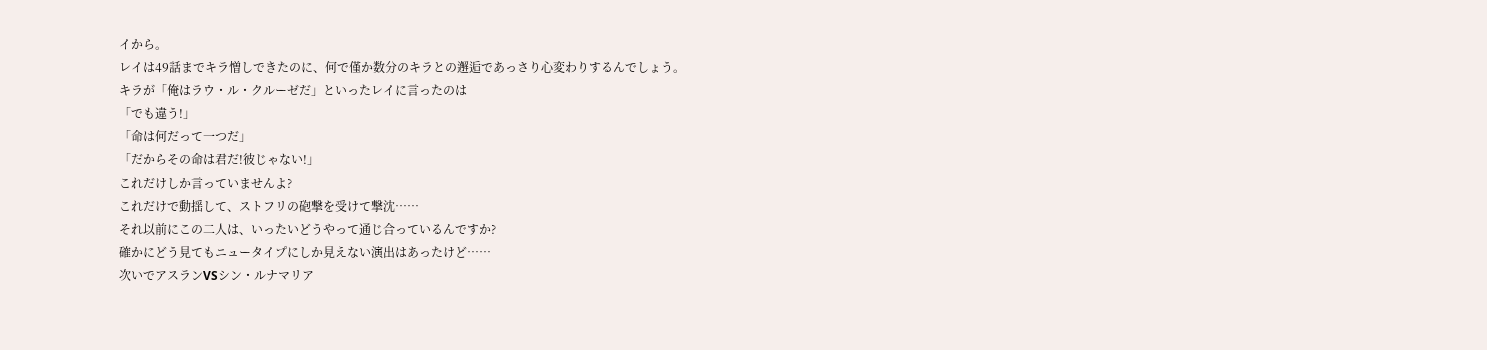イから。
レイは49話までキラ憎しできたのに、何で僅か数分のキラとの邂逅であっさり心変わりするんでしょう。
キラが「俺はラウ・ル・クルーゼだ」といったレイに言ったのは
「でも違う!」
「命は何だって一つだ」
「だからその命は君だ!彼じゃない!」
これだけしか言っていませんよ?
これだけで動揺して、ストフリの砲撃を受けて撃沈……
それ以前にこの二人は、いったいどうやって通じ合っているんですか?
確かにどう見てもニュータイプにしか見えない演出はあったけど……
次いでアスランVSシン・ルナマリア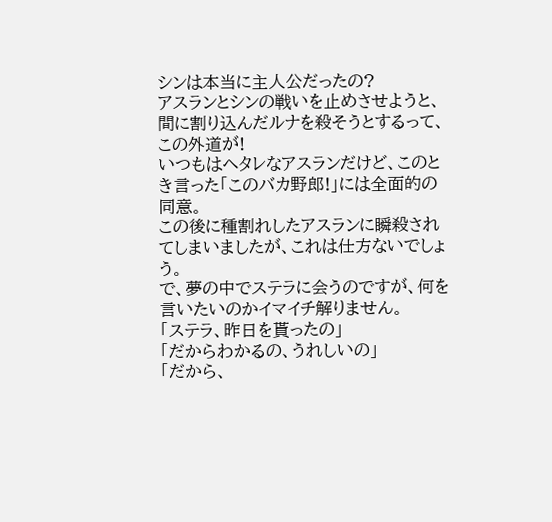シンは本当に主人公だったの?
アスランとシンの戦いを止めさせようと、間に割り込んだルナを殺そうとするって、この外道が!
いつもはヘタレなアスランだけど、このとき言った「このバカ野郎!」には全面的の同意。
この後に種割れしたアスランに瞬殺されてしまいましたが、これは仕方ないでしょう。
で、夢の中でステラに会うのですが、何を言いたいのかイマイチ解りません。
「ステラ、昨日を貰ったの」
「だからわかるの、うれしいの」
「だから、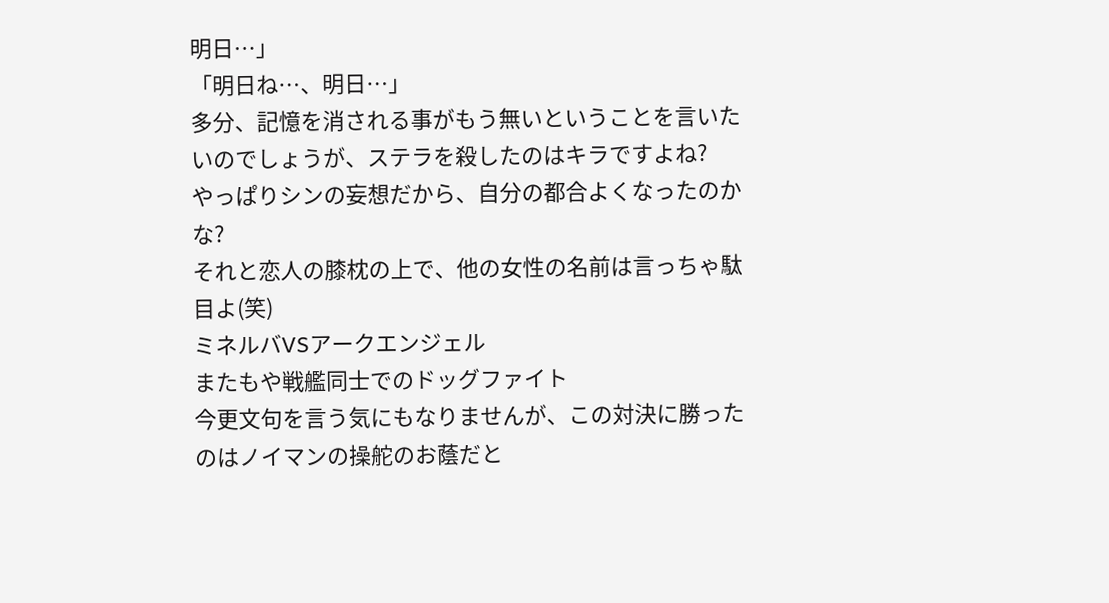明日…」
「明日ね…、明日…」
多分、記憶を消される事がもう無いということを言いたいのでしょうが、ステラを殺したのはキラですよね?
やっぱりシンの妄想だから、自分の都合よくなったのかな?
それと恋人の膝枕の上で、他の女性の名前は言っちゃ駄目よ(笑)
ミネルバVSアークエンジェル
またもや戦艦同士でのドッグファイト
今更文句を言う気にもなりませんが、この対決に勝ったのはノイマンの操舵のお蔭だと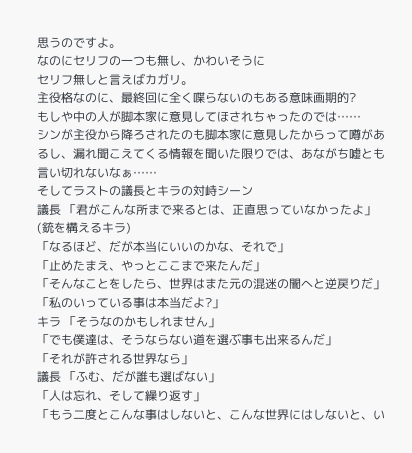思うのですよ。
なのにセリフの一つも無し、かわいそうに
セリフ無しと言えばカガリ。
主役格なのに、最終回に全く喋らないのもある意味画期的?
もしや中の人が脚本家に意見してほされちゃったのでは……
シンが主役から降ろされたのも脚本家に意見したからって噂があるし、漏れ聞こえてくる情報を聞いた限りでは、あながち嘘とも言い切れないなぁ……
そしてラストの議長とキラの対峙シーン
議長 「君がこんな所まで来るとは、正直思っていなかったよ」
(銃を構えるキラ)
「なるほど、だが本当にいいのかな、それで」
「止めたまえ、やっとここまで来たんだ」
「そんなことをしたら、世界はまた元の混迷の闇へと逆戻りだ」
「私のいっている事は本当だよ?」
キラ 「そうなのかもしれません」
「でも僕達は、そうならない道を選ぶ事も出来るんだ」
「それが許される世界なら」
議長 「ふむ、だが誰も選ばない」
「人は忘れ、そして繰り返す」
「もう二度とこんな事はしないと、こんな世界にはしないと、い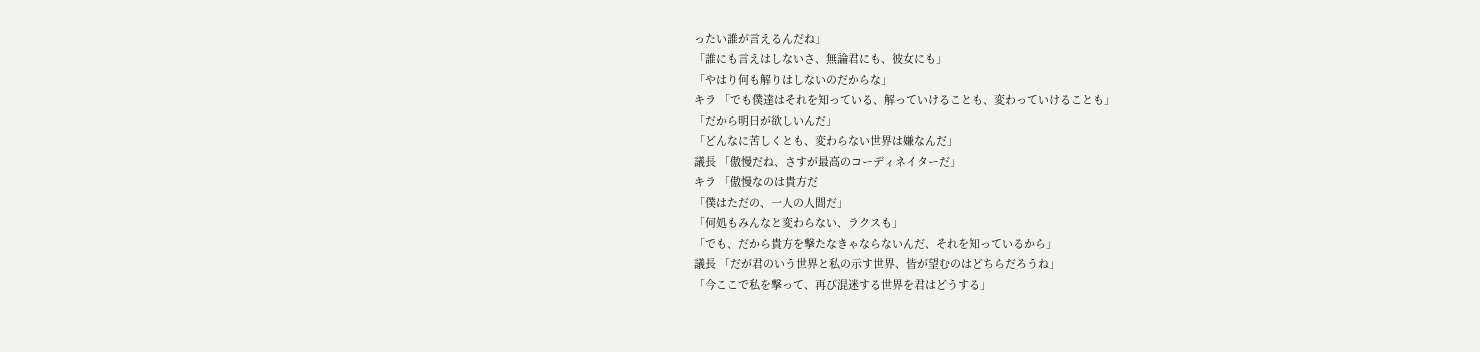ったい誰が言えるんだね」
「誰にも言えはしないさ、無論君にも、彼女にも」
「やはり何も解りはしないのだからな」
キラ 「でも僕達はそれを知っている、解っていけることも、変わっていけることも」
「だから明日が欲しいんだ」
「どんなに苦しくとも、変わらない世界は嫌なんだ」
議長 「傲慢だね、さすが最高のコーディネイターだ」
キラ 「傲慢なのは貴方だ
「僕はただの、一人の人間だ」
「何処もみんなと変わらない、ラクスも」
「でも、だから貴方を撃たなきゃならないんだ、それを知っているから」
議長 「だが君のいう世界と私の示す世界、皆が望むのはどちらだろうね」
「今ここで私を撃って、再び混迷する世界を君はどうする」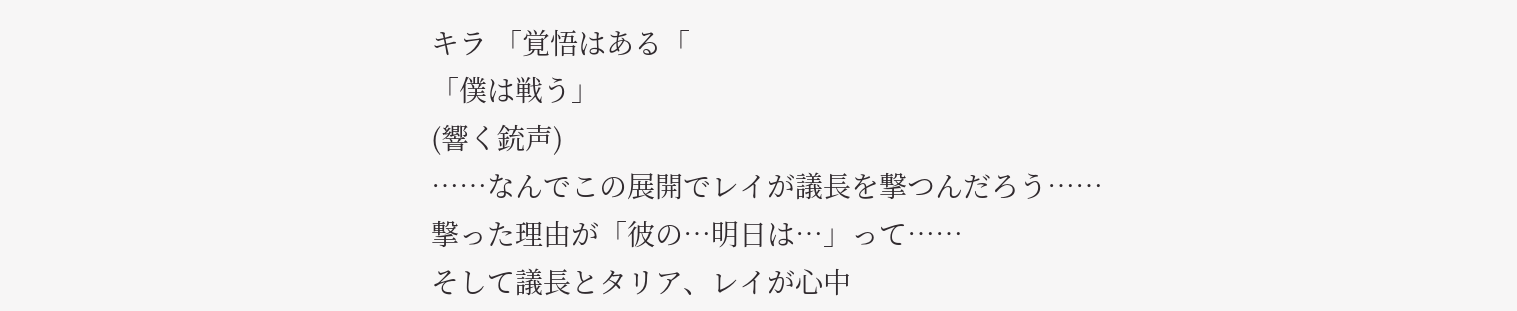キラ 「覚悟はある「
「僕は戦う」
(響く銃声)
……なんでこの展開でレイが議長を撃つんだろう……
撃った理由が「彼の…明日は…」って……
そして議長とタリア、レイが心中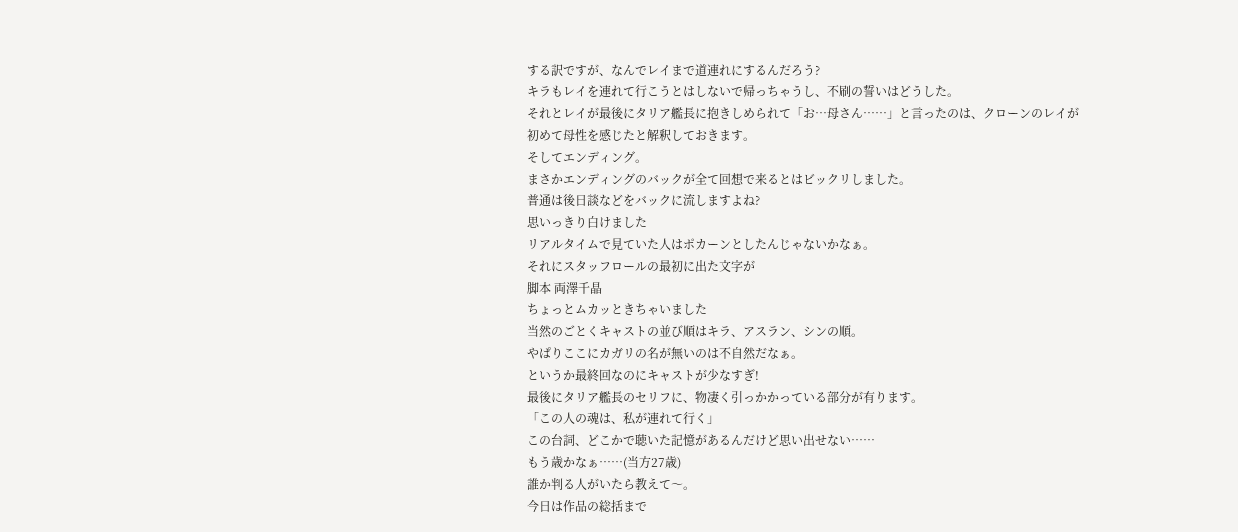する訳ですが、なんでレイまで道連れにするんだろう?
キラもレイを連れて行こうとはしないで帰っちゃうし、不刷の誓いはどうした。
それとレイが最後にタリア艦長に抱きしめられて「お…母さん……」と言ったのは、クローンのレイが初めて母性を感じたと解釈しておきます。
そしてエンディング。
まさかエンディングのバックが全て回想で来るとはビックリしました。
普通は後日談などをバックに流しますよね?
思いっきり白けました
リアルタイムで見ていた人はポカーンとしたんじゃないかなぁ。
それにスタッフロールの最初に出た文字が
脚本 両澤千晶
ちょっとムカッときちゃいました
当然のごとくキャストの並び順はキラ、アスラン、シンの順。
やぱりここにカガリの名が無いのは不自然だなぁ。
というか最終回なのにキャストが少なすぎ!
最後にタリア艦長のセリフに、物凄く引っかかっている部分が有ります。
「この人の魂は、私が連れて行く」
この台詞、どこかで聴いた記憶があるんだけど思い出せない……
もう歳かなぁ……(当方27歳)
誰か判る人がいたら教えて〜。
今日は作品の総括まで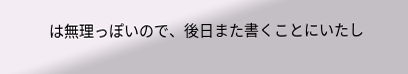は無理っぽいので、後日また書くことにいたし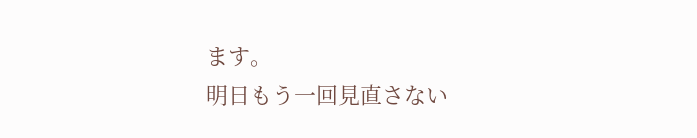ます。
明日もう一回見直さない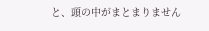と、頭の中がまとまりません